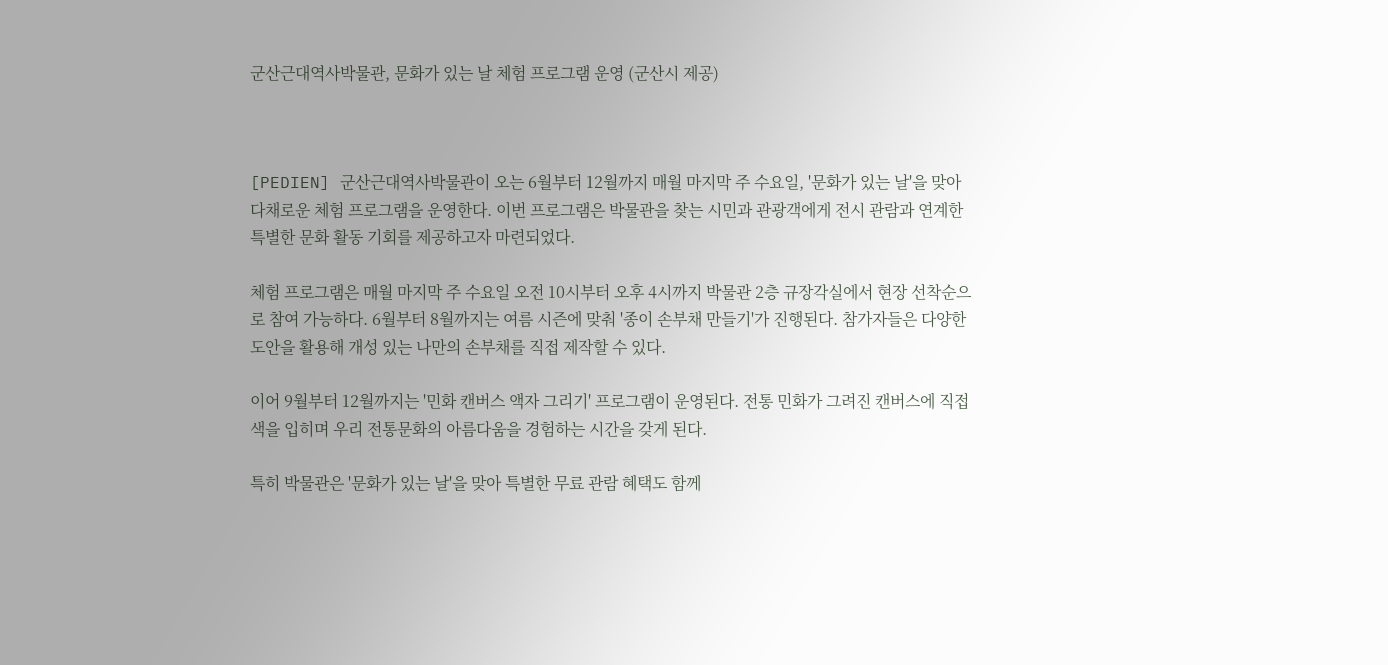군산근대역사박물관, 문화가 있는 날 체험 프로그램 운영 (군산시 제공)



[PEDIEN] 군산근대역사박물관이 오는 6월부터 12월까지 매월 마지막 주 수요일, '문화가 있는 날'을 맞아 다채로운 체험 프로그램을 운영한다. 이번 프로그램은 박물관을 찾는 시민과 관광객에게 전시 관람과 연계한 특별한 문화 활동 기회를 제공하고자 마련되었다.

체험 프로그램은 매월 마지막 주 수요일 오전 10시부터 오후 4시까지 박물관 2층 규장각실에서 현장 선착순으로 참여 가능하다. 6월부터 8월까지는 여름 시즌에 맞춰 '종이 손부채 만들기'가 진행된다. 참가자들은 다양한 도안을 활용해 개성 있는 나만의 손부채를 직접 제작할 수 있다.

이어 9월부터 12월까지는 '민화 캔버스 액자 그리기' 프로그램이 운영된다. 전통 민화가 그려진 캔버스에 직접 색을 입히며 우리 전통문화의 아름다움을 경험하는 시간을 갖게 된다.

특히 박물관은 '문화가 있는 날'을 맞아 특별한 무료 관람 혜택도 함께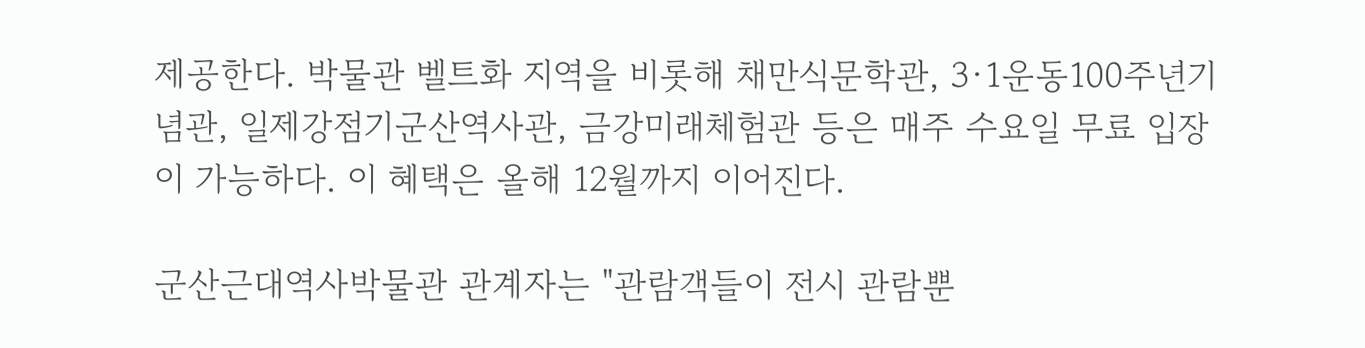제공한다. 박물관 벨트화 지역을 비롯해 채만식문학관, 3·1운동100주년기념관, 일제강점기군산역사관, 금강미래체험관 등은 매주 수요일 무료 입장이 가능하다. 이 혜택은 올해 12월까지 이어진다.

군산근대역사박물관 관계자는 "관람객들이 전시 관람뿐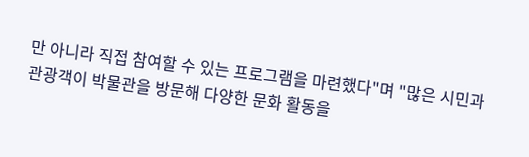만 아니라 직접 참여할 수 있는 프로그램을 마련했다"며 "많은 시민과 관광객이 박물관을 방문해 다양한 문화 활동을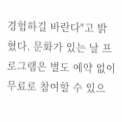경험하길 바란다"고 밝혔다. 문화가 있는 날 프로그램은 별도 예약 없이 무료로 참여할 수 있으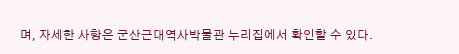며, 자세한 사항은 군산근대역사박물관 누리집에서 확인할 수 있다.